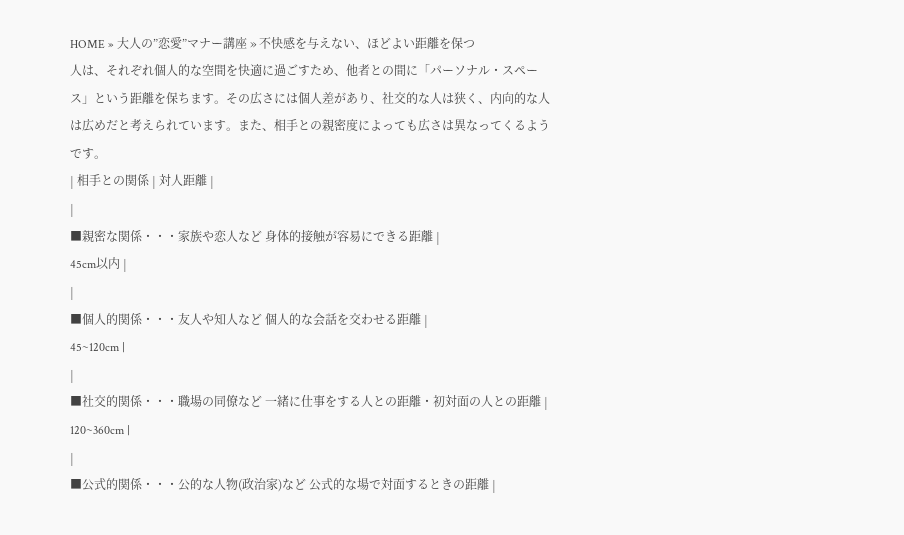HOME » 大人の”恋愛”マナー講座 » 不快感を与えない、ほどよい距離を保つ
人は、それぞれ個人的な空間を快適に過ごすため、他者との間に「パーソナル・スペース」という距離を保ちます。その広さには個人差があり、社交的な人は狭く、内向的な人は広めだと考えられています。また、相手との親密度によっても広さは異なってくるようです。
| 相手との関係 | 対人距離 |
|
■親密な関係・・・家族や恋人など 身体的接触が容易にできる距離 |
45cm以内 |
|
■個人的関係・・・友人や知人など 個人的な会話を交わせる距離 |
45~120cm |
|
■社交的関係・・・職場の同僚など 一緒に仕事をする人との距離・初対面の人との距離 |
120~360cm |
|
■公式的関係・・・公的な人物(政治家)など 公式的な場で対面するときの距離 |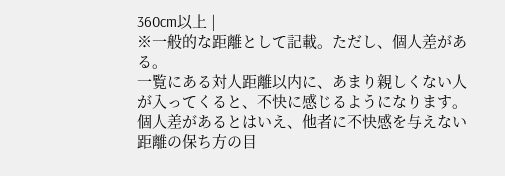360cm以上 |
※一般的な距離として記載。ただし、個人差がある。
一覧にある対人距離以内に、あまり親しくない人が入ってくると、不快に感じるようになります。個人差があるとはいえ、他者に不快感を与えない距離の保ち方の目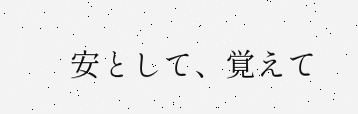安として、覚えて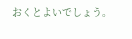おくとよいでしょう。